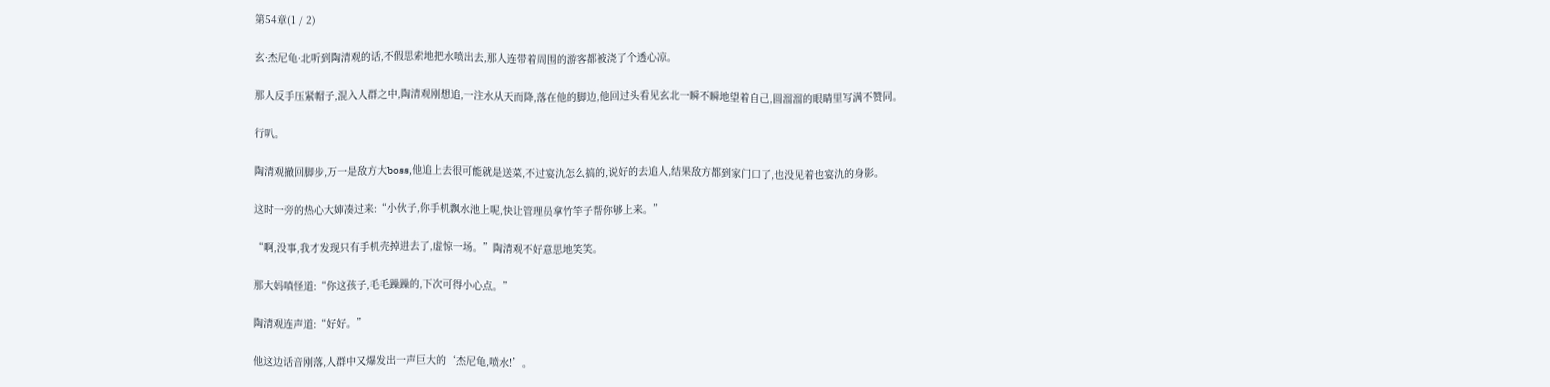第54章(1 / 2)

玄·杰尼龟·北听到陶清观的话,不假思索地把水喷出去,那人连带着周围的游客都被浇了个透心凉。

那人反手压紧帽子,混入人群之中,陶清观刚想追,一注水从天而降,落在他的脚边,他回过头看见玄北一瞬不瞬地望着自己,圆溜溜的眼睛里写满不赞同。

行叭。

陶清观撤回脚步,万一是敌方大boss,他追上去很可能就是送菜,不过宴氿怎么搞的,说好的去追人,结果敌方都到家门口了,也没见着也宴氿的身影。

这时一旁的热心大婶凑过来:“小伙子,你手机飘水池上呢,快让管理员拿竹竿子帮你够上来。”

“啊,没事,我才发现只有手机壳掉进去了,虚惊一场。”陶清观不好意思地笑笑。

那大妈嗔怪道:“你这孩子,毛毛躁躁的,下次可得小心点。”

陶清观连声道:“好好。”

他这边话音刚落,人群中又爆发出一声巨大的‘杰尼龟,喷水!’。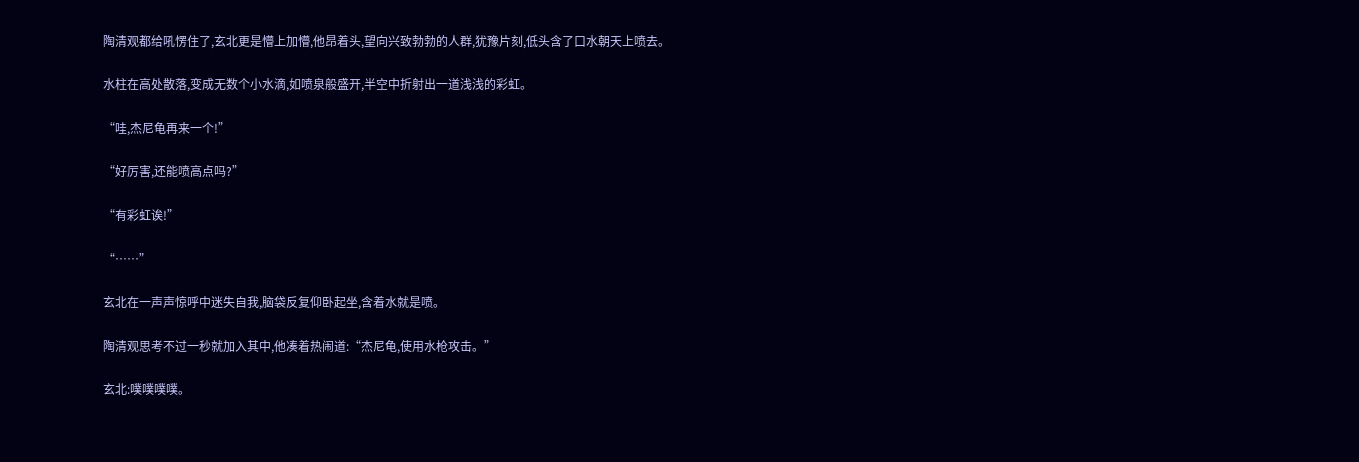陶清观都给吼愣住了,玄北更是懵上加懵,他昂着头,望向兴致勃勃的人群,犹豫片刻,低头含了口水朝天上喷去。

水柱在高处散落,变成无数个小水滴,如喷泉般盛开,半空中折射出一道浅浅的彩虹。

“哇,杰尼龟再来一个!”

“好厉害,还能喷高点吗?”

“有彩虹诶!”

“……”

玄北在一声声惊呼中迷失自我,脑袋反复仰卧起坐,含着水就是喷。

陶清观思考不过一秒就加入其中,他凑着热闹道:“杰尼龟,使用水枪攻击。”

玄北:噗噗噗噗。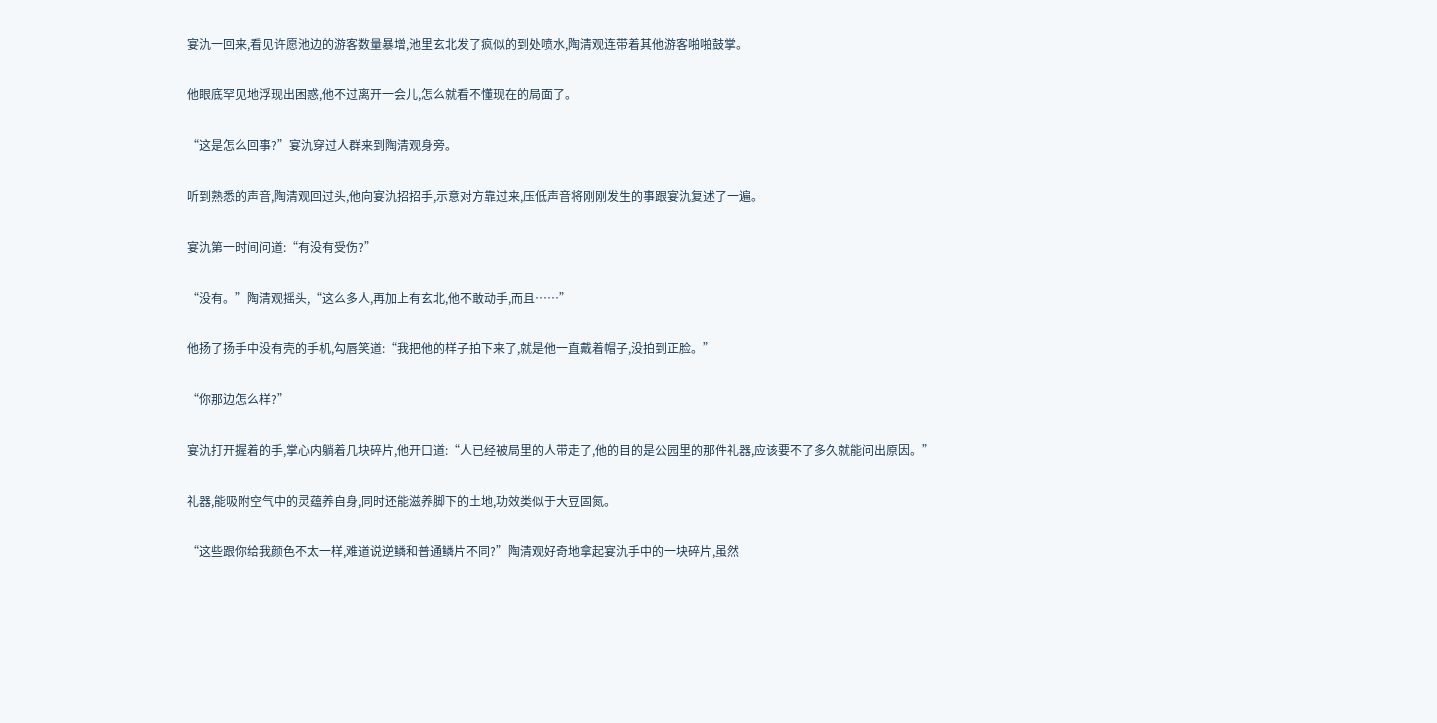宴氿一回来,看见许愿池边的游客数量暴增,池里玄北发了疯似的到处喷水,陶清观连带着其他游客啪啪鼓掌。

他眼底罕见地浮现出困惑,他不过离开一会儿,怎么就看不懂现在的局面了。

“这是怎么回事?”宴氿穿过人群来到陶清观身旁。

听到熟悉的声音,陶清观回过头,他向宴氿招招手,示意对方靠过来,压低声音将刚刚发生的事跟宴氿复述了一遍。

宴氿第一时间问道:“有没有受伤?”

“没有。”陶清观摇头,“这么多人,再加上有玄北,他不敢动手,而且……”

他扬了扬手中没有壳的手机,勾唇笑道:“我把他的样子拍下来了,就是他一直戴着帽子,没拍到正脸。”

“你那边怎么样?”

宴氿打开握着的手,掌心内躺着几块碎片,他开口道:“人已经被局里的人带走了,他的目的是公园里的那件礼器,应该要不了多久就能问出原因。”

礼器,能吸附空气中的灵蕴养自身,同时还能滋养脚下的土地,功效类似于大豆固氮。

“这些跟你给我颜色不太一样,难道说逆鳞和普通鳞片不同?”陶清观好奇地拿起宴氿手中的一块碎片,虽然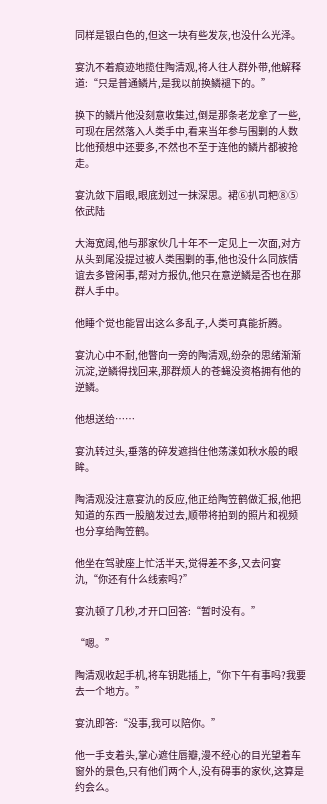同样是银白色的,但这一块有些发灰,也没什么光泽。

宴氿不着痕迹地揽住陶清观,将人往人群外带,他解释道:“只是普通鳞片,是我以前换鳞褪下的。”

换下的鳞片他没刻意收集过,倒是那条老龙拿了一些,可现在居然落入人类手中,看来当年参与围剿的人数比他预想中还要多,不然也不至于连他的鳞片都被抢走。

宴氿敛下眉眼,眼底划过一抹深思。裙⑥扒司粑⑧⑤依武陆

大海宽阔,他与那家伙几十年不一定见上一次面,对方从头到尾没提过被人类围剿的事,他也没什么同族情谊去多管闲事,帮对方报仇,他只在意逆鳞是否也在那群人手中。

他睡个觉也能冒出这么多乱子,人类可真能折腾。

宴氿心中不耐,他瞥向一旁的陶清观,纷杂的思绪渐渐沉淀,逆鳞得找回来,那群烦人的苍蝇没资格拥有他的逆鳞。

他想送给……

宴氿转过头,垂落的碎发遮挡住他荡漾如秋水般的眼眸。

陶清观没注意宴氿的反应,他正给陶笠鹤做汇报,他把知道的东西一股脑发过去,顺带将拍到的照片和视频也分享给陶笠鹤。

他坐在驾驶座上忙活半天,觉得差不多,又去问宴氿,“你还有什么线索吗?”

宴氿顿了几秒,才开口回答:“暂时没有。”

“嗯。”

陶清观收起手机,将车钥匙插上,“你下午有事吗?我要去一个地方。”

宴氿即答:“没事,我可以陪你。”

他一手支着头,掌心遮住唇瓣,漫不经心的目光望着车窗外的景色,只有他们两个人,没有碍事的家伙,这算是约会么。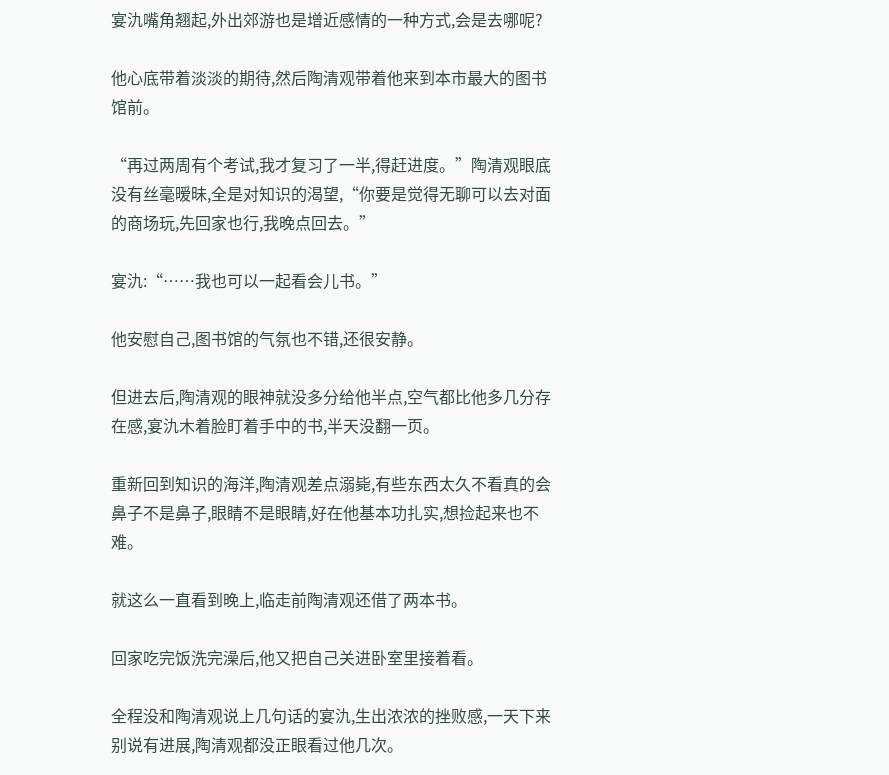宴氿嘴角翘起,外出郊游也是增近感情的一种方式,会是去哪呢?

他心底带着淡淡的期待,然后陶清观带着他来到本市最大的图书馆前。

“再过两周有个考试,我才复习了一半,得赶进度。”陶清观眼底没有丝毫暧昧,全是对知识的渴望,“你要是觉得无聊可以去对面的商场玩,先回家也行,我晚点回去。”

宴氿:“……我也可以一起看会儿书。”

他安慰自己,图书馆的气氛也不错,还很安静。

但进去后,陶清观的眼神就没多分给他半点,空气都比他多几分存在感,宴氿木着脸盯着手中的书,半天没翻一页。

重新回到知识的海洋,陶清观差点溺毙,有些东西太久不看真的会鼻子不是鼻子,眼睛不是眼睛,好在他基本功扎实,想捡起来也不难。

就这么一直看到晚上,临走前陶清观还借了两本书。

回家吃完饭洗完澡后,他又把自己关进卧室里接着看。

全程没和陶清观说上几句话的宴氿,生出浓浓的挫败感,一天下来别说有进展,陶清观都没正眼看过他几次。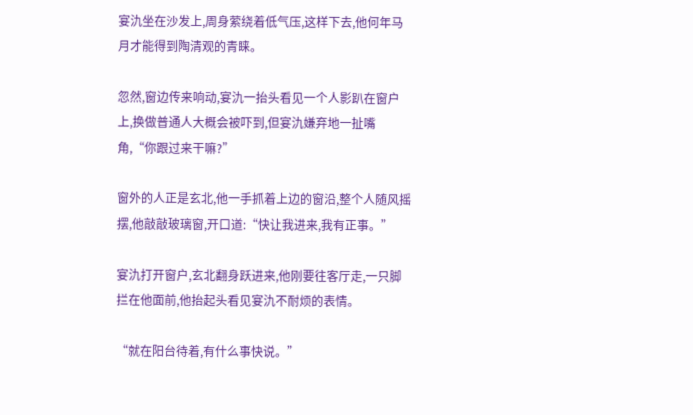宴氿坐在沙发上,周身萦绕着低气压,这样下去,他何年马月才能得到陶清观的青睐。

忽然,窗边传来响动,宴氿一抬头看见一个人影趴在窗户上,换做普通人大概会被吓到,但宴氿嫌弃地一扯嘴角,“你跟过来干嘛?”

窗外的人正是玄北,他一手抓着上边的窗沿,整个人随风摇摆,他敲敲玻璃窗,开口道:“快让我进来,我有正事。”

宴氿打开窗户,玄北翻身跃进来,他刚要往客厅走,一只脚拦在他面前,他抬起头看见宴氿不耐烦的表情。

“就在阳台待着,有什么事快说。”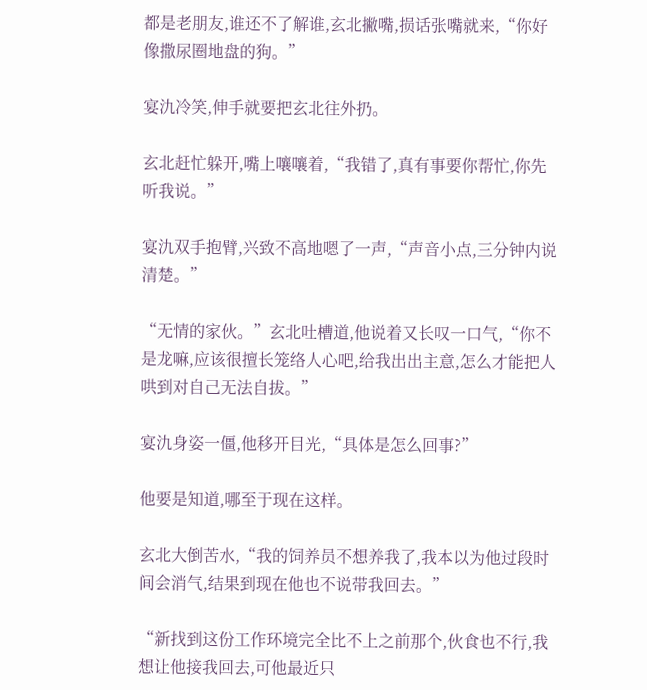都是老朋友,谁还不了解谁,玄北撇嘴,损话张嘴就来,“你好像撒尿圈地盘的狗。”

宴氿冷笑,伸手就要把玄北往外扔。

玄北赶忙躲开,嘴上嚷嚷着,“我错了,真有事要你帮忙,你先听我说。”

宴氿双手抱臂,兴致不高地嗯了一声,“声音小点,三分钟内说清楚。”

“无情的家伙。”玄北吐槽道,他说着又长叹一口气,“你不是龙嘛,应该很擅长笼络人心吧,给我出出主意,怎么才能把人哄到对自己无法自拔。”

宴氿身姿一僵,他移开目光,“具体是怎么回事?”

他要是知道,哪至于现在这样。

玄北大倒苦水,“我的饲养员不想养我了,我本以为他过段时间会消气,结果到现在他也不说带我回去。”

“新找到这份工作环境完全比不上之前那个,伙食也不行,我想让他接我回去,可他最近只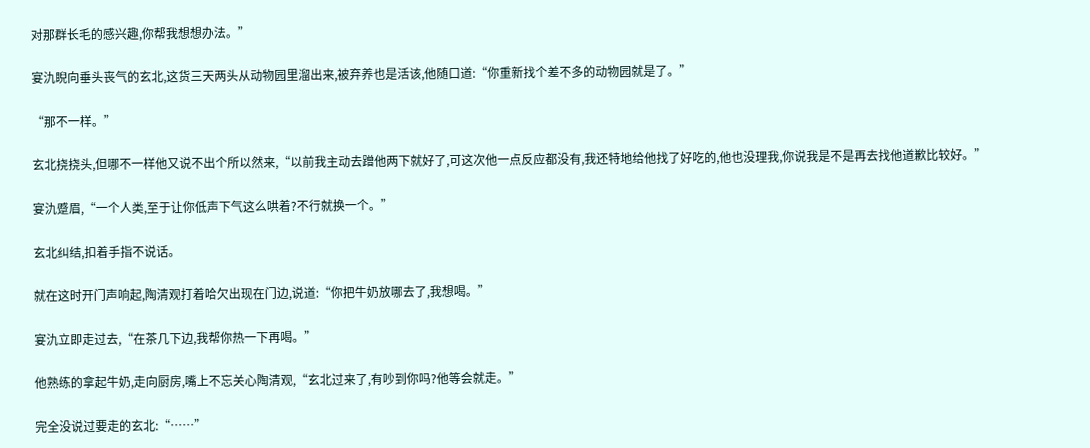对那群长毛的感兴趣,你帮我想想办法。”

宴氿睨向垂头丧气的玄北,这货三天两头从动物园里溜出来,被弃养也是活该,他随口道:“你重新找个差不多的动物园就是了。”

“那不一样。”

玄北挠挠头,但哪不一样他又说不出个所以然来,“以前我主动去蹭他两下就好了,可这次他一点反应都没有,我还特地给他找了好吃的,他也没理我,你说我是不是再去找他道歉比较好。”

宴氿蹙眉,“一个人类,至于让你低声下气这么哄着?不行就换一个。”

玄北纠结,扣着手指不说话。

就在这时开门声响起,陶清观打着哈欠出现在门边,说道:“你把牛奶放哪去了,我想喝。”

宴氿立即走过去,“在茶几下边,我帮你热一下再喝。”

他熟练的拿起牛奶,走向厨房,嘴上不忘关心陶清观,“玄北过来了,有吵到你吗?他等会就走。”

完全没说过要走的玄北:“……”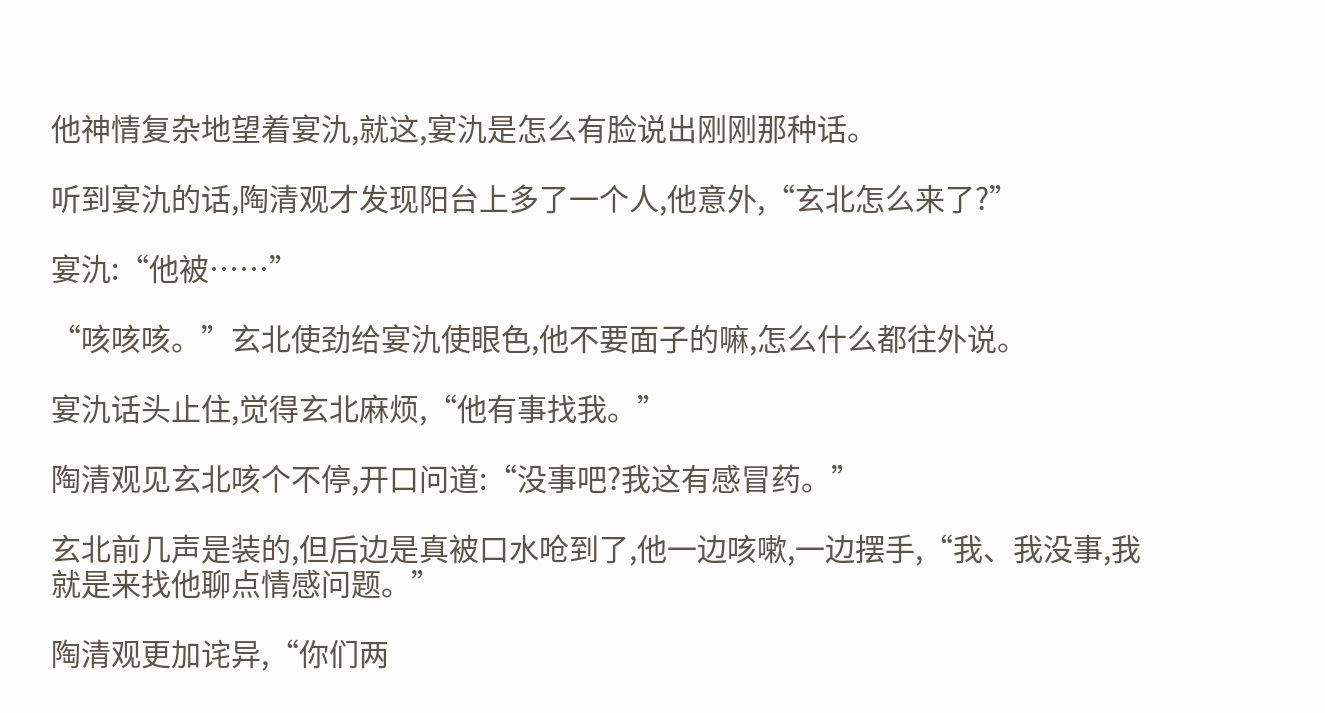他神情复杂地望着宴氿,就这,宴氿是怎么有脸说出刚刚那种话。

听到宴氿的话,陶清观才发现阳台上多了一个人,他意外,“玄北怎么来了?”

宴氿:“他被……”

“咳咳咳。”玄北使劲给宴氿使眼色,他不要面子的嘛,怎么什么都往外说。

宴氿话头止住,觉得玄北麻烦,“他有事找我。”

陶清观见玄北咳个不停,开口问道:“没事吧?我这有感冒药。”

玄北前几声是装的,但后边是真被口水呛到了,他一边咳嗽,一边摆手,“我、我没事,我就是来找他聊点情感问题。”

陶清观更加诧异,“你们两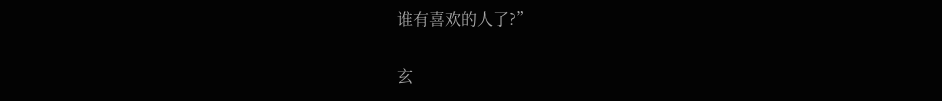谁有喜欢的人了?”

玄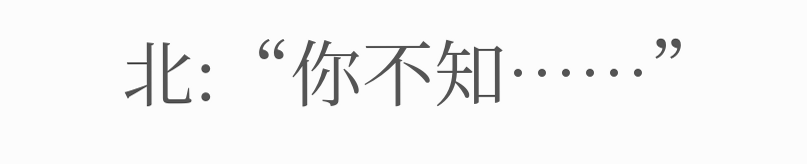北:“你不知……”